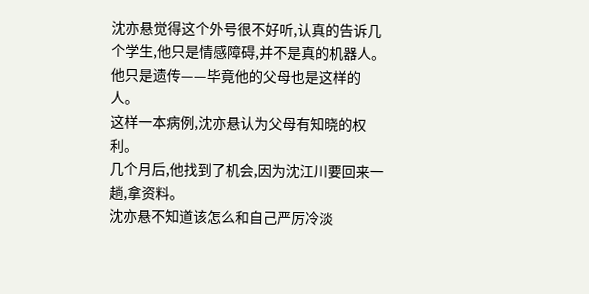沈亦悬觉得这个外号很不好听,认真的告诉几个学生,他只是情感障碍,并不是真的机器人。
他只是遗传——毕竟他的父母也是这样的人。
这样一本病例,沈亦悬认为父母有知晓的权利。
几个月后,他找到了机会,因为沈江川要回来一趟,拿资料。
沈亦悬不知道该怎么和自己严厉冷淡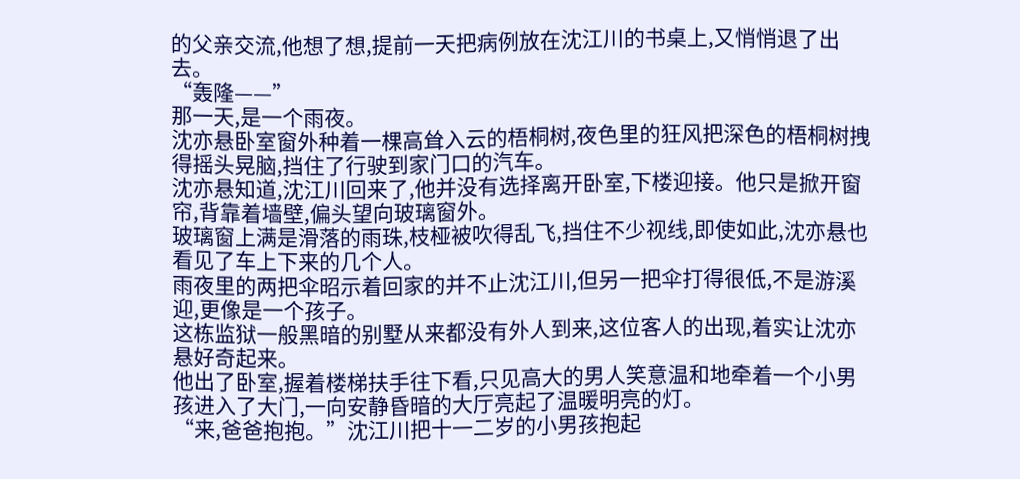的父亲交流,他想了想,提前一天把病例放在沈江川的书桌上,又悄悄退了出去。
“轰隆——”
那一天,是一个雨夜。
沈亦悬卧室窗外种着一棵高耸入云的梧桐树,夜色里的狂风把深色的梧桐树拽得摇头晃脑,挡住了行驶到家门口的汽车。
沈亦悬知道,沈江川回来了,他并没有选择离开卧室,下楼迎接。他只是掀开窗帘,背靠着墙壁,偏头望向玻璃窗外。
玻璃窗上满是滑落的雨珠,枝桠被吹得乱飞,挡住不少视线,即使如此,沈亦悬也看见了车上下来的几个人。
雨夜里的两把伞昭示着回家的并不止沈江川,但另一把伞打得很低,不是游溪迎,更像是一个孩子。
这栋监狱一般黑暗的别墅从来都没有外人到来,这位客人的出现,着实让沈亦悬好奇起来。
他出了卧室,握着楼梯扶手往下看,只见高大的男人笑意温和地牵着一个小男孩进入了大门,一向安静昏暗的大厅亮起了温暖明亮的灯。
“来,爸爸抱抱。”沈江川把十一二岁的小男孩抱起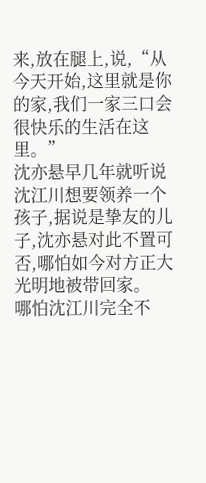来,放在腿上,说,“从今天开始,这里就是你的家,我们一家三口会很快乐的生活在这里。”
沈亦悬早几年就听说沈江川想要领养一个孩子,据说是挚友的儿子,沈亦悬对此不置可否,哪怕如今对方正大光明地被带回家。
哪怕沈江川完全不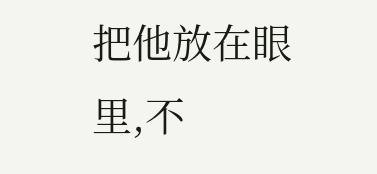把他放在眼里,不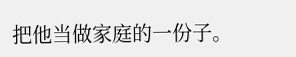把他当做家庭的一份子。